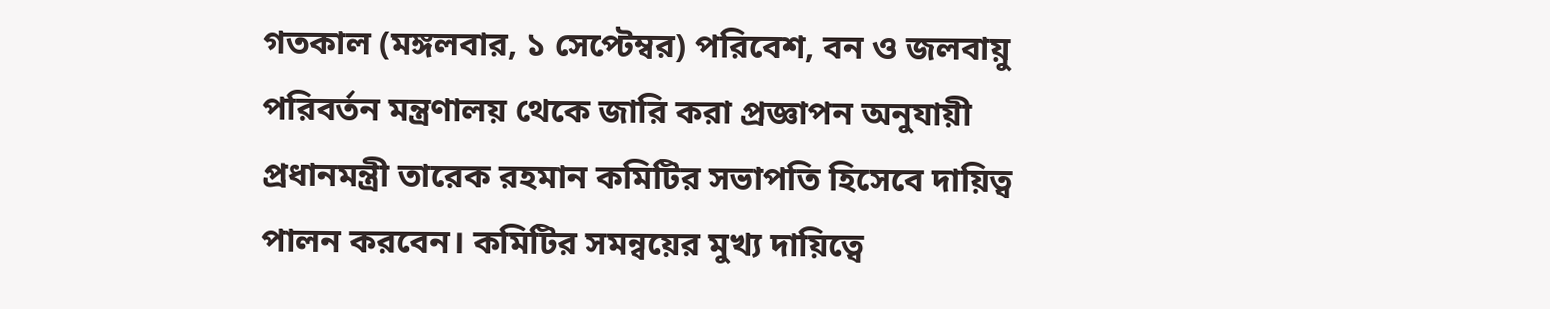গতকাল (মঙ্গলবার, ১ সেপ্টেম্বর) পরিবেশ, বন ও জলবায়ু পরিবর্তন মন্ত্রণালয় থেকে জারি করা প্রজ্ঞাপন অনুযায়ী প্রধানমন্ত্রী তারেক রহমান কমিটির সভাপতি হিসেবে দায়িত্ব পালন করবেন। কমিটির সমন্বয়ের মুখ্য দায়িত্বে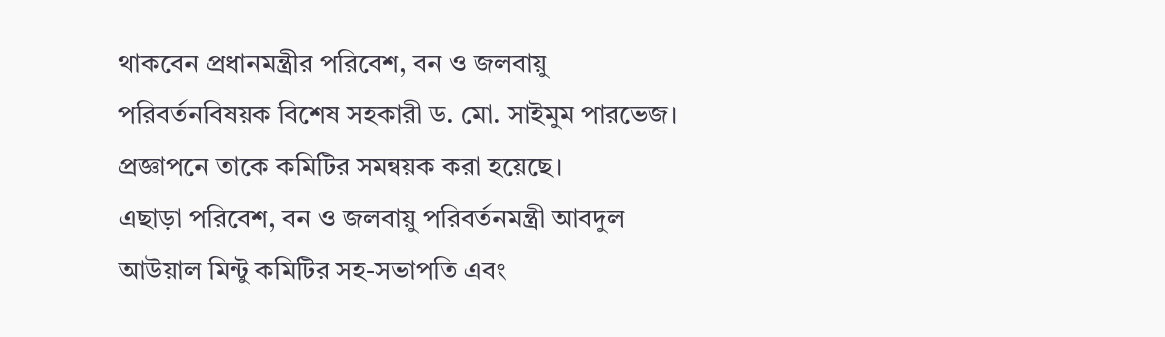থাকবেন প্রধানমন্ত্রীর পরিবেশ, বন ও জলবায়ু পরিবর্তনবিষয়ক বিশেষ সহকারী ড. মো. সাইমুম পারভেজ। প্রজ্ঞাপনে তাকে কমিটির সমন্বয়ক করা হয়েছে।
এছাড়া পরিবেশ, বন ও জলবায়ু পরিবর্তনমন্ত্রী আবদুল আউয়াল মিন্টু কমিটির সহ-সভাপতি এবং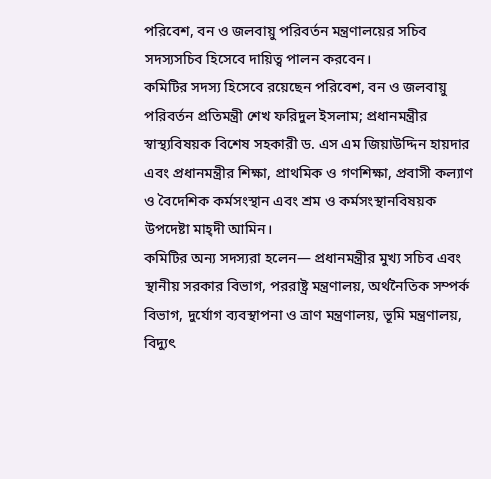পরিবেশ, বন ও জলবায়ু পরিবর্তন মন্ত্রণালয়ের সচিব সদস্যসচিব হিসেবে দায়িত্ব পালন করবেন।
কমিটির সদস্য হিসেবে রয়েছেন পরিবেশ, বন ও জলবায়ু পরিবর্তন প্রতিমন্ত্রী শেখ ফরিদুল ইসলাম; প্রধানমন্ত্রীর স্বাস্থ্যবিষয়ক বিশেষ সহকারী ড. এস এম জিয়াউদ্দিন হায়দার এবং প্রধানমন্ত্রীর শিক্ষা, প্রাথমিক ও গণশিক্ষা, প্রবাসী কল্যাণ ও বৈদেশিক কর্মসংস্থান এবং শ্রম ও কর্মসংস্থানবিষয়ক উপদেষ্টা মাহ্দী আমিন।
কমিটির অন্য সদস্যরা হলেন— প্রধানমন্ত্রীর মুখ্য সচিব এবং স্থানীয় সরকার বিভাগ, পররাষ্ট্র মন্ত্রণালয়, অর্থনৈতিক সম্পর্ক বিভাগ, দুর্যোগ ব্যবস্থাপনা ও ত্রাণ মন্ত্রণালয়, ভূমি মন্ত্রণালয়, বিদ্যুৎ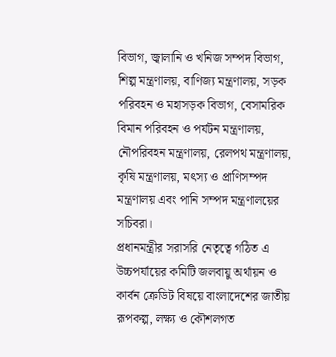বিভাগ, জ্বালানি ও খনিজ সম্পদ বিভাগ, শিল্প মন্ত্রণালয়, বাণিজ্য মন্ত্রণালয়, সড়ক পরিবহন ও মহাসড়ক বিভাগ, বেসামরিক বিমান পরিবহন ও পর্যটন মন্ত্রণালয়, নৌপরিবহন মন্ত্রণালয়, রেলপথ মন্ত্রণালয়, কৃষি মন্ত্রণালয়, মৎস্য ও প্রাণিসম্পদ মন্ত্রণালয় এবং পানি সম্পদ মন্ত্রণালয়ের সচিবরা।
প্রধানমন্ত্রীর সরাসরি নেতৃত্বে গঠিত এ উচ্চপর্যায়ের কমিটি জলবায়ু অর্থায়ন ও কার্বন ক্রেডিট বিষয়ে বাংলাদেশের জাতীয় রূপকল্প, লক্ষ্য ও কৌশলগত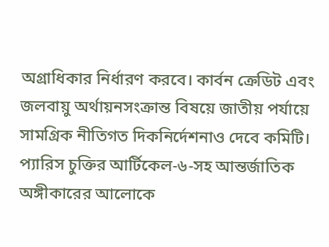অগ্রাধিকার নির্ধারণ করবে। কার্বন ক্রেডিট এবং জলবায়ু অর্থায়নসংক্রান্ত বিষয়ে জাতীয় পর্যায়ে সামগ্রিক নীতিগত দিকনির্দেশনাও দেবে কমিটি।
প্যারিস চুক্তির আর্টিকেল-৬-সহ আন্তর্জাতিক অঙ্গীকারের আলোকে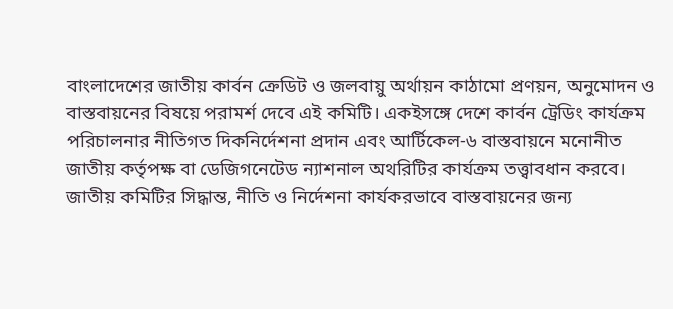বাংলাদেশের জাতীয় কার্বন ক্রেডিট ও জলবায়ু অর্থায়ন কাঠামো প্রণয়ন, অনুমোদন ও বাস্তবায়নের বিষয়ে পরামর্শ দেবে এই কমিটি। একইসঙ্গে দেশে কার্বন ট্রেডিং কার্যক্রম পরিচালনার নীতিগত দিকনির্দেশনা প্রদান এবং আর্টিকেল-৬ বাস্তবায়নে মনোনীত জাতীয় কর্তৃপক্ষ বা ডেজিগনেটেড ন্যাশনাল অথরিটির কার্যক্রম তত্ত্বাবধান করবে।
জাতীয় কমিটির সিদ্ধান্ত, নীতি ও নির্দেশনা কার্যকরভাবে বাস্তবায়নের জন্য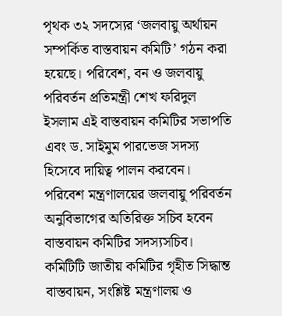পৃথক ৩২ সদস্যের ‘জলবায়ু অর্থায়ন সম্পর্কিত বাস্তবায়ন কমিটি’ গঠন করা হয়েছে। পরিবেশ, বন ও জলবায়ু পরিবর্তন প্রতিমন্ত্রী শেখ ফরিদুল ইসলাম এই বাস্তবায়ন কমিটির সভাপতি এবং ড. সাইমুম পারভেজ সদস্য হিসেবে দায়িত্ব পালন করবেন। পরিবেশ মন্ত্রণালয়ের জলবায়ু পরিবর্তন অনুবিভাগের অতিরিক্ত সচিব হবেন বাস্তবায়ন কমিটির সদস্যসচিব।
কমিটিটি জাতীয় কমিটির গৃহীত সিদ্ধান্ত বাস্তবায়ন, সংশ্লিষ্ট মন্ত্রণালয় ও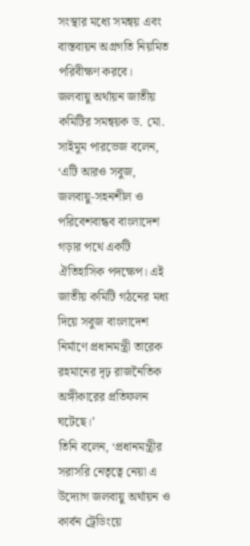সংস্থার মধ্যে সমন্বয় এবং বাস্তবায়ন অগ্রগতি নিয়মিত পরিবীক্ষণ করবে।
জলবায়ু অর্থায়ন জাতীয় কমিটির সমন্বয়ক ড. মো. সাইমুম পারভেজ বলেন, ‘এটি আরও সবুজ, জলবায়ু-সহনশীল ও পরিবেশবান্ধব বাংলাদেশ গড়ার পথে একটি ঐতিহাসিক পদক্ষেপ। এই জাতীয় কমিটি গঠনের মধ্য দিয়ে সবুজ বাংলাদেশ নির্মাণে প্রধানমন্ত্রী তারেক রহমানের দৃঢ় রাজনৈতিক অঙ্গীকারের প্রতিফলন ঘটেছে।’
তিনি বলেন, ‘প্রধানমন্ত্রীর সরাসরি নেতৃত্বে নেয়া এ উদ্যোগ জলবায়ু অর্থায়ন ও কার্বন ট্রেডিংয়ে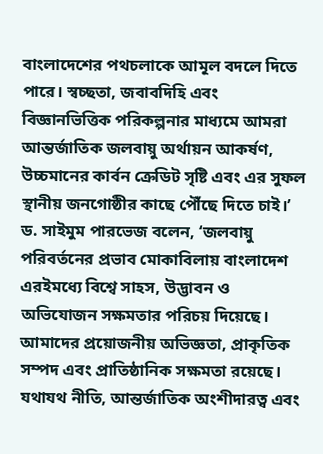বাংলাদেশের পথচলাকে আমূল বদলে দিতে পারে। স্বচ্ছতা, জবাবদিহি এবং বিজ্ঞানভিত্তিক পরিকল্পনার মাধ্যমে আমরা আন্তর্জাতিক জলবায়ু অর্থায়ন আকর্ষণ, উচ্চমানের কার্বন ক্রেডিট সৃষ্টি এবং এর সুফল স্থানীয় জনগোষ্ঠীর কাছে পৌঁছে দিতে চাই।’
ড. সাইমুম পারভেজ বলেন, ‘জলবায়ু পরিবর্তনের প্রভাব মোকাবিলায় বাংলাদেশ এরইমধ্যে বিশ্বে সাহস, উদ্ভাবন ও অভিযোজন সক্ষমতার পরিচয় দিয়েছে। আমাদের প্রয়োজনীয় অভিজ্ঞতা, প্রাকৃতিক সম্পদ এবং প্রাতিষ্ঠানিক সক্ষমতা রয়েছে। যথাযথ নীতি, আন্তর্জাতিক অংশীদারত্ব এবং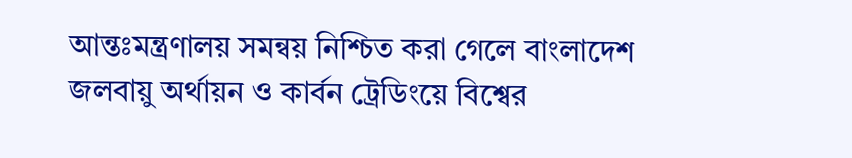আন্তঃমন্ত্রণালয় সমন্বয় নিশ্চিত করা গেলে বাংলাদেশ জলবায়ু অর্থায়ন ও কার্বন ট্রেডিংয়ে বিশ্বের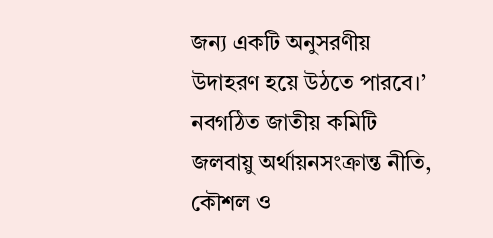জন্য একটি অনুসরণীয় উদাহরণ হয়ে উঠতে পারবে।’
নবগঠিত জাতীয় কমিটি জলবায়ু অর্থায়নসংক্রান্ত নীতি, কৌশল ও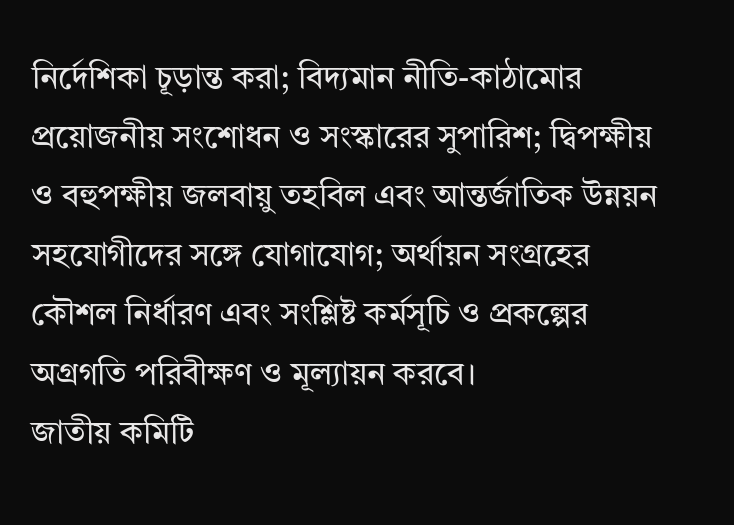নির্দেশিকা চূড়ান্ত করা; বিদ্যমান নীতি-কাঠামোর প্রয়োজনীয় সংশোধন ও সংস্কারের সুপারিশ; দ্বিপক্ষীয় ও বহুপক্ষীয় জলবায়ু তহবিল এবং আন্তর্জাতিক উন্নয়ন সহযোগীদের সঙ্গে যোগাযোগ; অর্থায়ন সংগ্রহের কৌশল নির্ধারণ এবং সংশ্লিষ্ট কর্মসূচি ও প্রকল্পের অগ্রগতি পরিবীক্ষণ ও মূল্যায়ন করবে।
জাতীয় কমিটি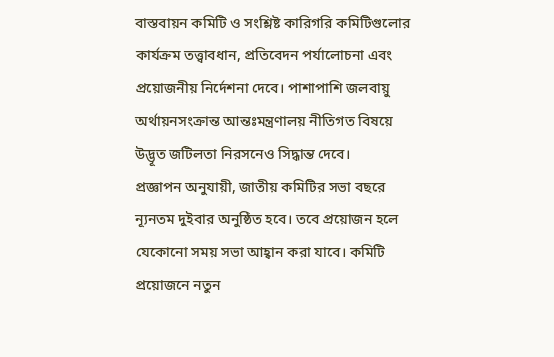বাস্তবায়ন কমিটি ও সংশ্লিষ্ট কারিগরি কমিটিগুলোর কার্যক্রম তত্ত্বাবধান, প্রতিবেদন পর্যালোচনা এবং প্রয়োজনীয় নির্দেশনা দেবে। পাশাপাশি জলবায়ু অর্থায়নসংক্রান্ত আন্তঃমন্ত্রণালয় নীতিগত বিষয়ে উদ্ভূত জটিলতা নিরসনেও সিদ্ধান্ত দেবে।
প্রজ্ঞাপন অনুযায়ী, জাতীয় কমিটির সভা বছরে ন্যূনতম দুইবার অনুষ্ঠিত হবে। তবে প্রয়োজন হলে যেকোনো সময় সভা আহ্বান করা যাবে। কমিটি প্রয়োজনে নতুন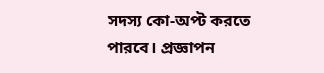সদস্য কো-অপ্ট করতে পারবে। প্রজ্ঞাপন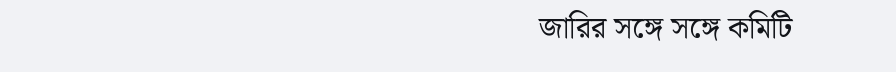জারির সঙ্গে সঙ্গে কমিটি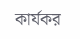কার্যকর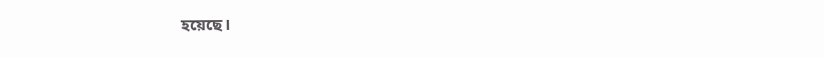হয়েছে।